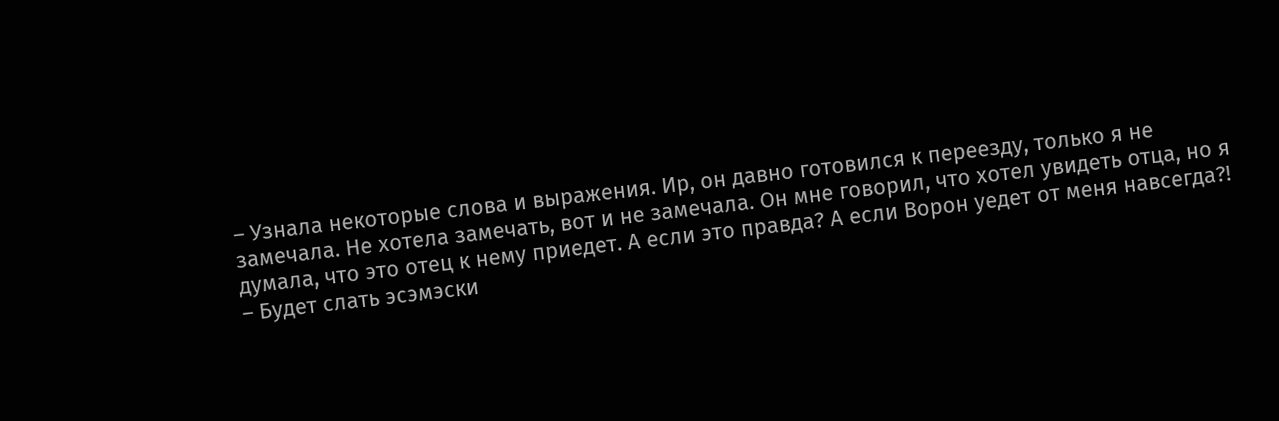– Узнала некоторые слова и выражения. Ир, он давно готовился к переезду, только я не замечала. Не хотела замечать, вот и не замечала. Он мне говорил, что хотел увидеть отца, но я думала, что это отец к нему приедет. А если это правда? А если Ворон уедет от меня навсегда?!
– Будет слать эсэмэски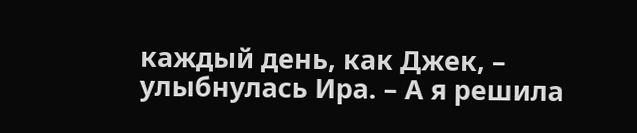каждый день, как Джек, – улыбнулась Ира. – А я решила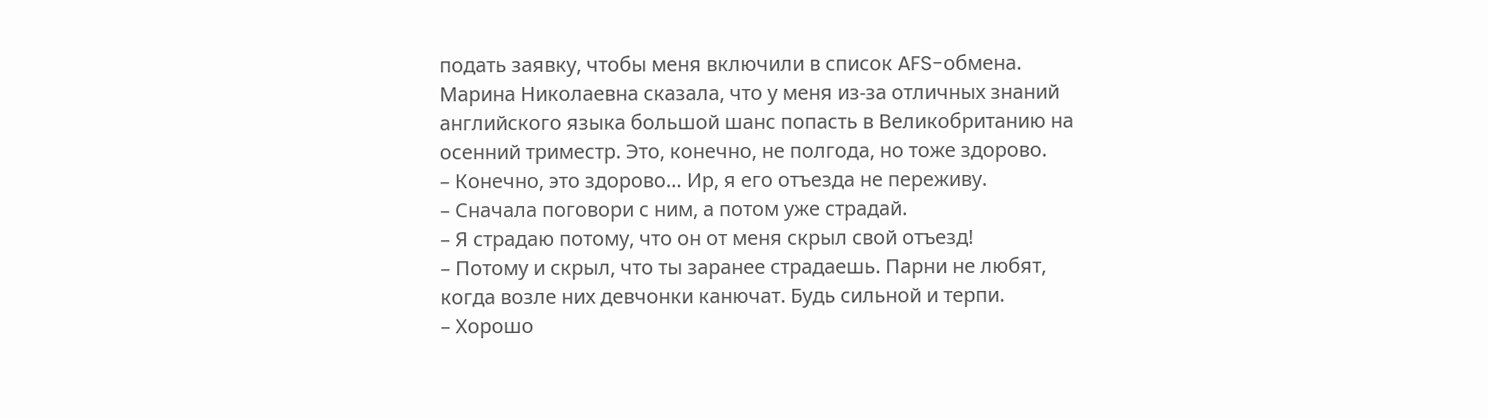подать заявку, чтобы меня включили в список AFS-обмена. Марина Николаевна сказала, что у меня из-за отличных знаний английского языка большой шанс попасть в Великобританию на осенний триместр. Это, конечно, не полгода, но тоже здорово.
– Конечно, это здорово… Ир, я его отъезда не переживу.
– Сначала поговори с ним, а потом уже страдай.
– Я страдаю потому, что он от меня скрыл свой отъезд!
– Потому и скрыл, что ты заранее страдаешь. Парни не любят, когда возле них девчонки канючат. Будь сильной и терпи.
– Хорошо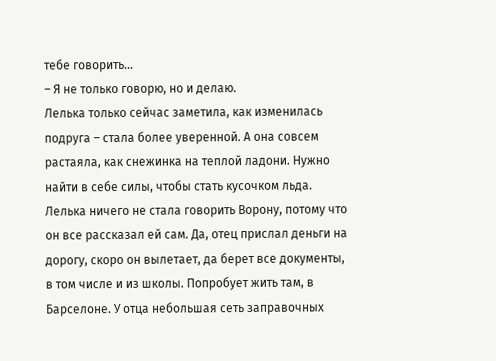тебе говорить…
– Я не только говорю, но и делаю.
Лелька только сейчас заметила, как изменилась подруга – стала более уверенной. А она совсем растаяла, как снежинка на теплой ладони. Нужно найти в себе силы, чтобы стать кусочком льда.
Лелька ничего не стала говорить Ворону, потому что он все рассказал ей сам. Да, отец прислал деньги на дорогу, скоро он вылетает, да берет все документы, в том числе и из школы. Попробует жить там, в Барселоне. У отца небольшая сеть заправочных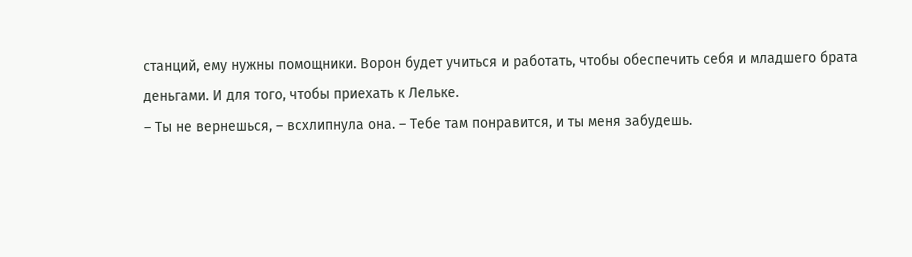станций, ему нужны помощники. Ворон будет учиться и работать, чтобы обеспечить себя и младшего брата деньгами. И для того, чтобы приехать к Лельке.
– Ты не вернешься, – всхлипнула она. – Тебе там понравится, и ты меня забудешь.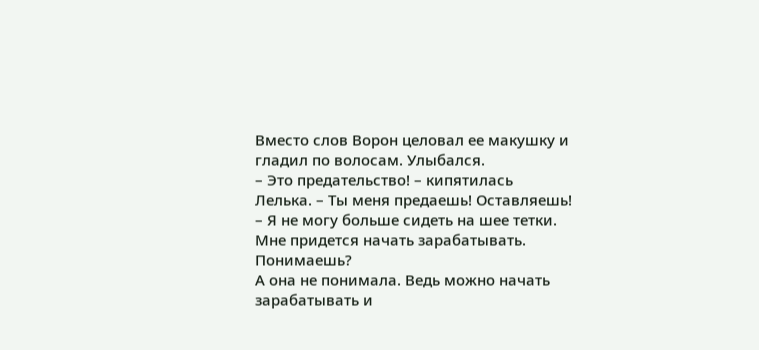Вместо слов Ворон целовал ее макушку и гладил по волосам. Улыбался.
– Это предательство! – кипятилась Лелька. – Ты меня предаешь! Оставляешь!
– Я не могу больше сидеть на шее тетки. Мне придется начать зарабатывать. Понимаешь?
А она не понимала. Ведь можно начать зарабатывать и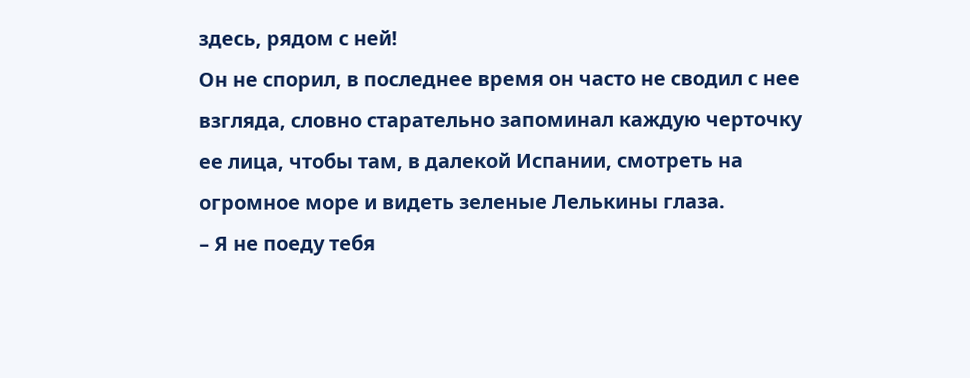здесь, рядом с ней!
Он не спорил, в последнее время он часто не сводил с нее взгляда, словно старательно запоминал каждую черточку ее лица, чтобы там, в далекой Испании, смотреть на огромное море и видеть зеленые Лелькины глаза.
– Я не поеду тебя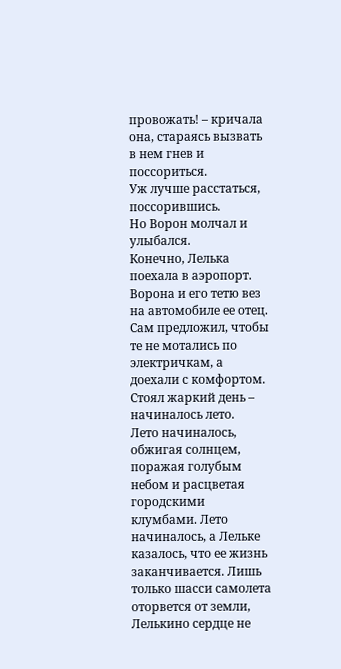провожать! – кричала она, стараясь вызвать в нем гнев и поссориться.
Уж лучше расстаться, поссорившись.
Но Ворон молчал и улыбался.
Конечно, Лелька поехала в аэропорт. Ворона и его тетю вез на автомобиле ее отец. Сам предложил, чтобы те не мотались по электричкам, а доехали с комфортом.
Стоял жаркий день – начиналось лето.
Лето начиналось, обжигая солнцем, поражая голубым небом и расцветая городскими клумбами. Лето начиналось, а Лельке казалось, что ее жизнь заканчивается. Лишь только шасси самолета оторвется от земли, Лелькино сердце не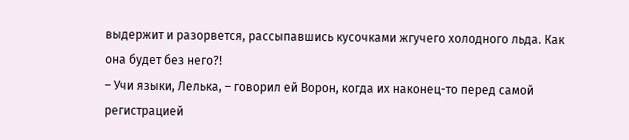выдержит и разорвется, рассыпавшись кусочками жгучего холодного льда. Как она будет без него?!
– Учи языки, Лелька, – говорил ей Ворон, когда их наконец-то перед самой регистрацией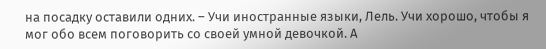на посадку оставили одних. – Учи иностранные языки, Лель. Учи хорошо, чтобы я мог обо всем поговорить со своей умной девочкой. А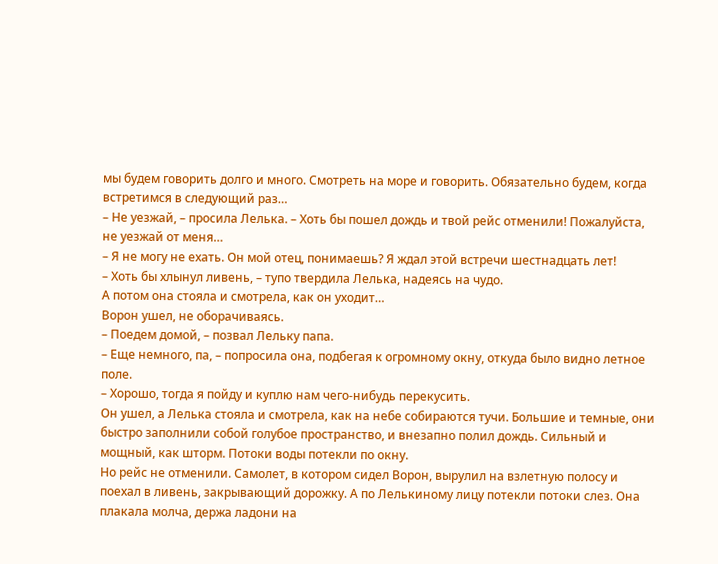мы будем говорить долго и много. Смотреть на море и говорить. Обязательно будем, когда встретимся в следующий раз…
– Не уезжай, – просила Лелька. – Хоть бы пошел дождь и твой рейс отменили! Пожалуйста, не уезжай от меня…
– Я не могу не ехать. Он мой отец, понимаешь? Я ждал этой встречи шестнадцать лет!
– Хоть бы хлынул ливень, – тупо твердила Лелька, надеясь на чудо.
А потом она стояла и смотрела, как он уходит…
Ворон ушел, не оборачиваясь.
– Поедем домой, – позвал Лельку папа.
– Еще немного, па, – попросила она, подбегая к огромному окну, откуда было видно летное поле.
– Хорошо, тогда я пойду и куплю нам чего-нибудь перекусить.
Он ушел, а Лелька стояла и смотрела, как на небе собираются тучи. Большие и темные, они быстро заполнили собой голубое пространство, и внезапно полил дождь. Сильный и мощный, как шторм. Потоки воды потекли по окну.
Но рейс не отменили. Самолет, в котором сидел Ворон, вырулил на взлетную полосу и поехал в ливень, закрывающий дорожку. А по Лелькиному лицу потекли потоки слез. Она плакала молча, держа ладони на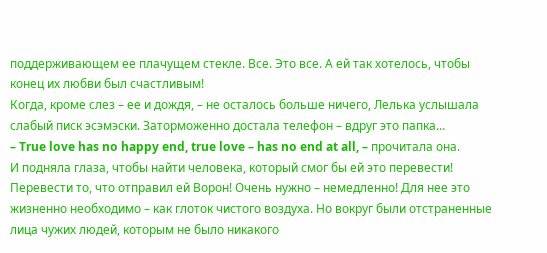поддерживающем ее плачущем стекле. Все. Это все. А ей так хотелось, чтобы конец их любви был счастливым!
Когда, кроме слез – ее и дождя, – не осталось больше ничего, Лелька услышала слабый писк эсэмэски. Заторможенно достала телефон – вдруг это папка…
– True love has no happy end, true love – has no end at all, – прочитала она.
И подняла глаза, чтобы найти человека, который смог бы ей это перевести! Перевести то, что отправил ей Ворон! Очень нужно – немедленно! Для нее это жизненно необходимо – как глоток чистого воздуха. Но вокруг были отстраненные лица чужих людей, которым не было никакого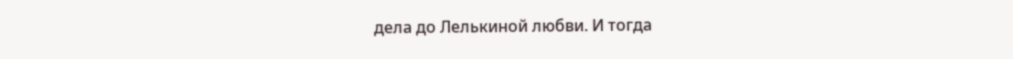дела до Лелькиной любви. И тогда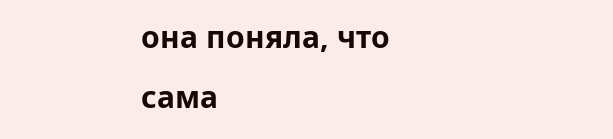она поняла, что сама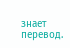знает перевод.